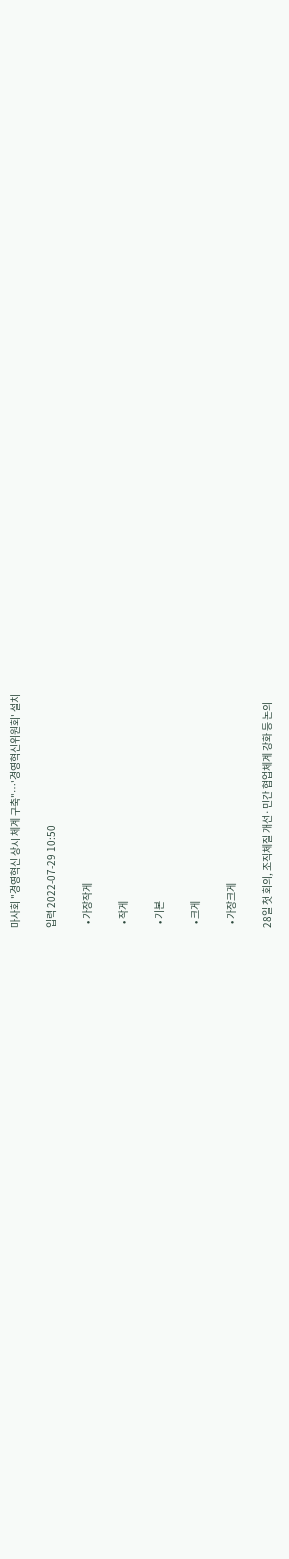마사회 "경영혁신 상시 체계 구축"…'경영혁신위원회' 설치

입력 2022-07-29 10:50

  • 가장작게

  • 작게

  • 기본

  • 크게

  • 가장크게

28일 첫 회의, 조직체질 개선·민간 협업체계 강화 등 논의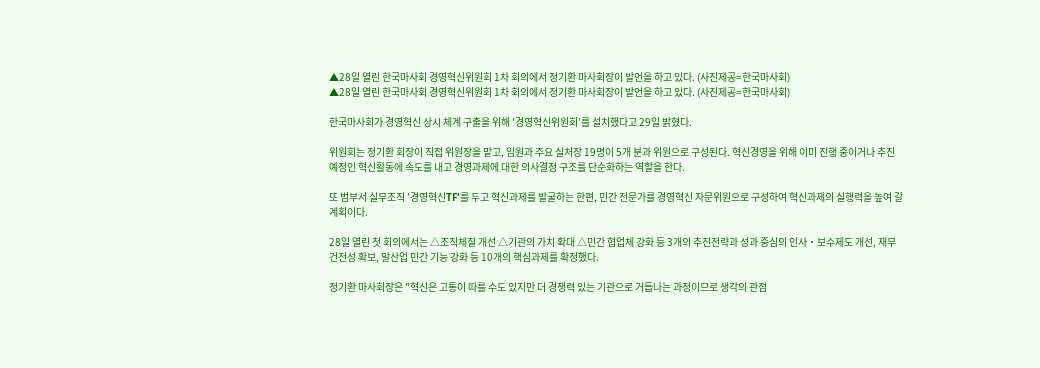▲28일 열린 한국마사회 경영혁신위원회 1차 회의에서 정기환 마사회장이 발언을 하고 있다. (사진제공=한국마사회)
▲28일 열린 한국마사회 경영혁신위원회 1차 회의에서 정기환 마사회장이 발언을 하고 있다. (사진제공=한국마사회)

한국마사회가 경영혁신 상시 체계 구출을 위해 '경영혁신위원회'를 설치했다고 29일 밝혔다.

위원회는 정기환 회장이 직접 위원장을 맡고, 임원과 주요 실처장 19명이 5개 분과 위원으로 구성된다. 혁신경영을 위해 이미 진행 중이거나 추진 예정인 혁신활동에 속도를 내고 경영과제에 대한 의사결정 구조를 단순화하는 역할을 한다.

또 범부서 실무조직 '경영혁신TF'를 두고 혁신과제를 발굴하는 한편, 민간 전문가를 경영혁신 자문위원으로 구성하여 혁신과제의 실행력을 높여 갈 계획이다.

28일 열린 첫 회의에서는 △조직체질 개선 △기관의 가치 확대 △민간 협업체 강화 등 3개의 추진전략과 성과 중심의 인사‧보수제도 개선, 재무건전성 확보, 말산업 민간 기능 강화 등 10개의 핵심과제를 확정했다.

정기환 마사회장은 "혁신은 고통이 따를 수도 있지만 더 경쟁력 있는 기관으로 거듭나는 과정이므로 생각의 관점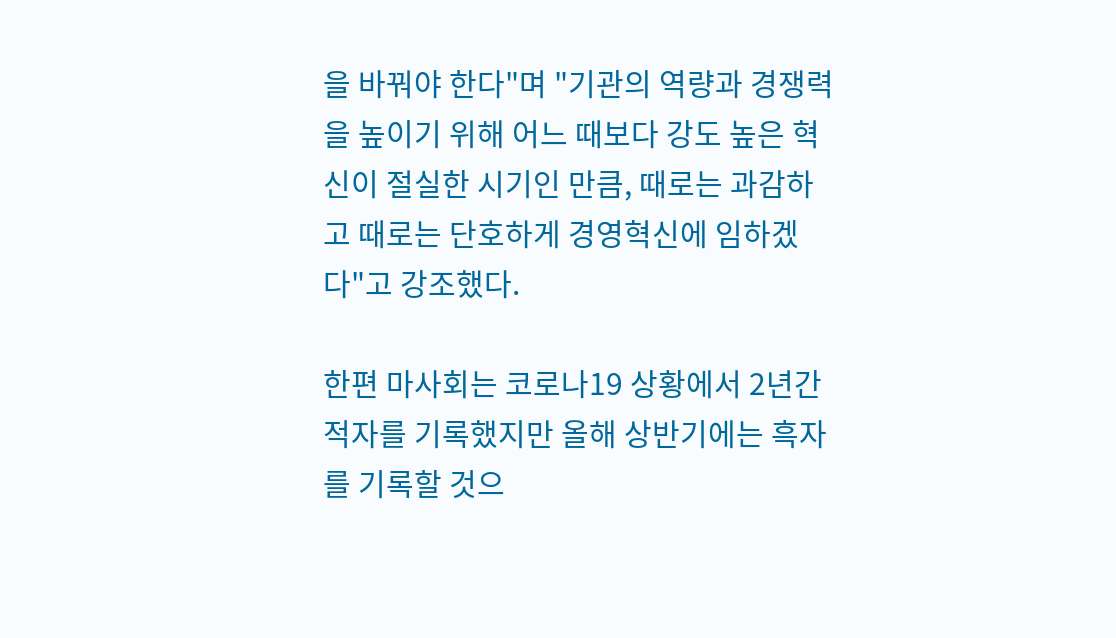을 바꿔야 한다"며 "기관의 역량과 경쟁력을 높이기 위해 어느 때보다 강도 높은 혁신이 절실한 시기인 만큼, 때로는 과감하고 때로는 단호하게 경영혁신에 임하겠다"고 강조했다.

한편 마사회는 코로나19 상황에서 2년간 적자를 기록했지만 올해 상반기에는 흑자를 기록할 것으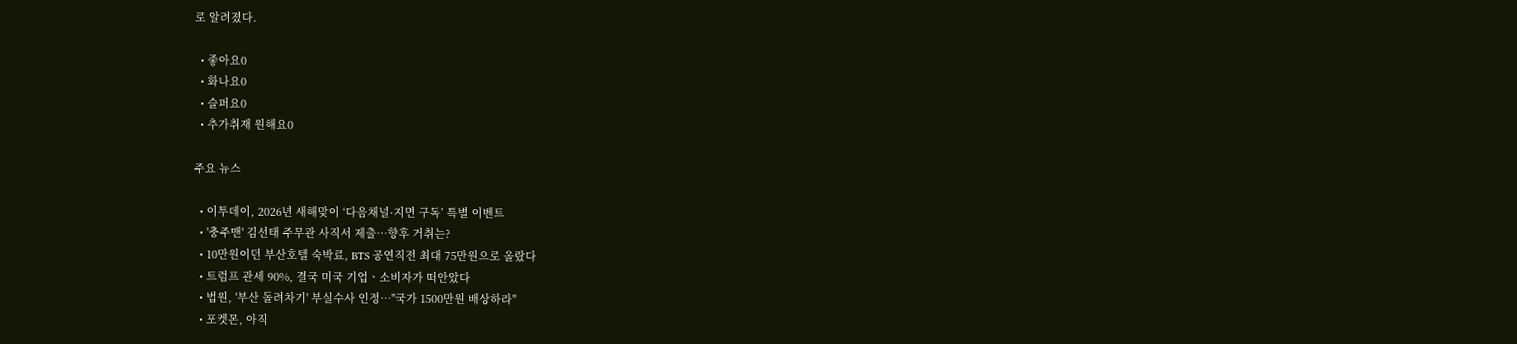로 알려졌다.

  • 좋아요0
  • 화나요0
  • 슬퍼요0
  • 추가취재 원해요0

주요 뉴스

  • 이투데이, 2026년 새해맞이 ‘다음채널·지면 구독’ 특별 이벤트
  • '충주맨' 김선태 주무관 사직서 제출…향후 거취는?
  • 10만원이던 부산호텔 숙박료, BTS 공연직전 최대 75만원으로 올랐다
  • 트럼프 관세 90%, 결국 미국 기업ㆍ소비자가 떠안았다
  • 법원, '부산 돌려차기' 부실수사 인정…"국가 1500만원 배상하라"
  • 포켓몬, 아직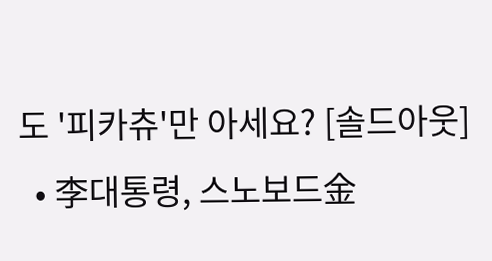도 '피카츄'만 아세요? [솔드아웃]
  • 李대통령, 스노보드金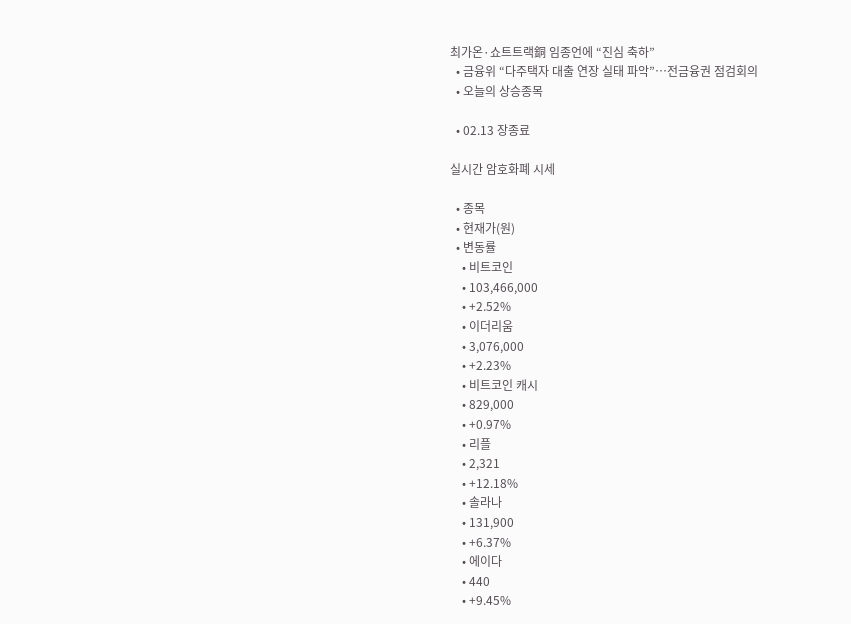최가온·쇼트트랙銅 임종언에 “진심 축하”
  • 금융위 “다주택자 대출 연장 실태 파악”⋯전금융권 점검회의
  • 오늘의 상승종목

  • 02.13 장종료

실시간 암호화폐 시세

  • 종목
  • 현재가(원)
  • 변동률
    • 비트코인
    • 103,466,000
    • +2.52%
    • 이더리움
    • 3,076,000
    • +2.23%
    • 비트코인 캐시
    • 829,000
    • +0.97%
    • 리플
    • 2,321
    • +12.18%
    • 솔라나
    • 131,900
    • +6.37%
    • 에이다
    • 440
    • +9.45%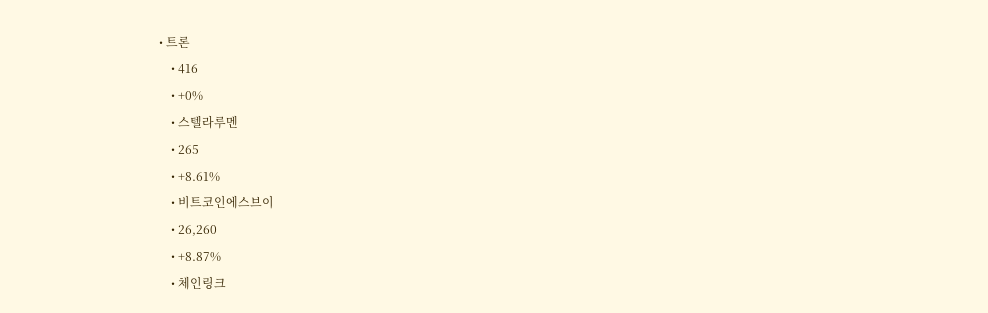• 트론
    • 416
    • +0%
    • 스텔라루멘
    • 265
    • +8.61%
    • 비트코인에스브이
    • 26,260
    • +8.87%
    • 체인링크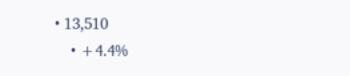• 13,510
    • +4.4%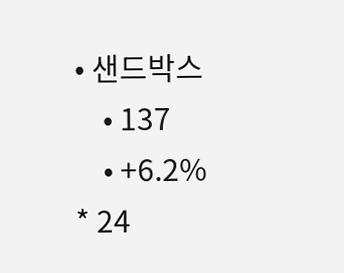• 샌드박스
    • 137
    • +6.2%
* 24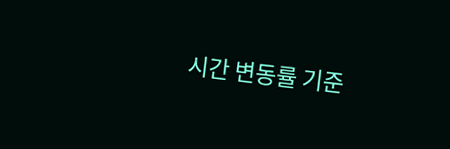시간 변동률 기준